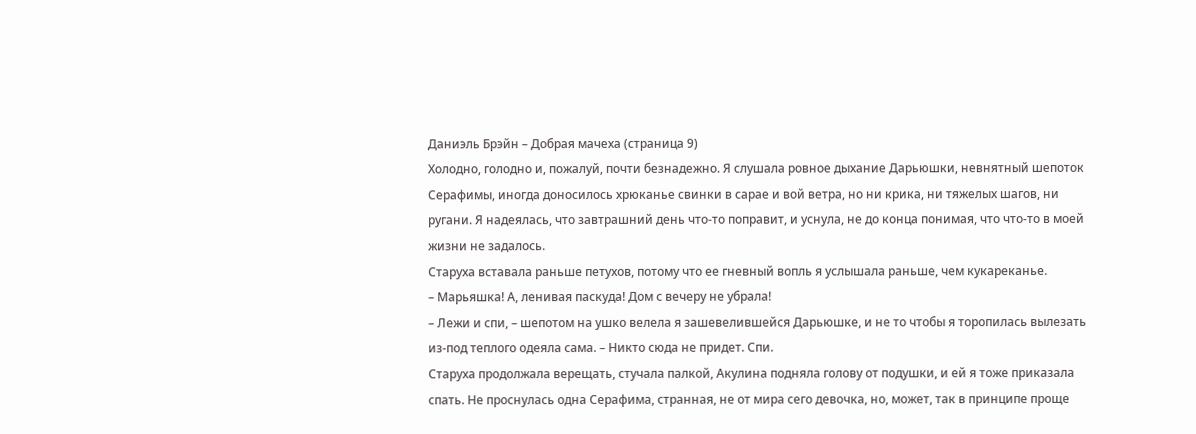Даниэль Брэйн – Добрая мачеха (страница 9)
Холодно, голодно и, пожалуй, почти безнадежно. Я слушала ровное дыхание Дарьюшки, невнятный шепоток Серафимы, иногда доносилось хрюканье свинки в сарае и вой ветра, но ни крика, ни тяжелых шагов, ни ругани. Я надеялась, что завтрашний день что-то поправит, и уснула, не до конца понимая, что что-то в моей жизни не задалось.
Старуха вставала раньше петухов, потому что ее гневный вопль я услышала раньше, чем кукареканье.
– Марьяшка! А, ленивая паскуда! Дом с вечеру не убрала!
– Лежи и спи, – шепотом на ушко велела я зашевелившейся Дарьюшке, и не то чтобы я торопилась вылезать из-под теплого одеяла сама. – Никто сюда не придет. Спи.
Старуха продолжала верещать, стучала палкой, Акулина подняла голову от подушки, и ей я тоже приказала спать. Не проснулась одна Серафима, странная, не от мира сего девочка, но, может, так в принципе проще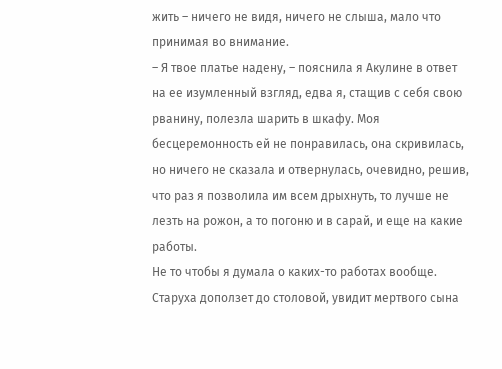жить – ничего не видя, ничего не слыша, мало что принимая во внимание.
– Я твое платье надену, – пояснила я Акулине в ответ на ее изумленный взгляд, едва я, стащив с себя свою рванину, полезла шарить в шкафу. Моя бесцеремонность ей не понравилась, она скривилась, но ничего не сказала и отвернулась, очевидно, решив, что раз я позволила им всем дрыхнуть, то лучше не лезть на рожон, а то погоню и в сарай, и еще на какие работы.
Не то чтобы я думала о каких-то работах вообще. Старуха доползет до столовой, увидит мертвого сына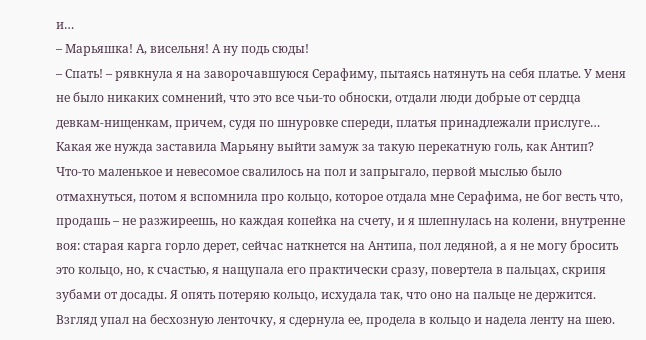и…
– Марьяшка! А, висельня! А ну подь сюды!
– Спать! – рявкнула я на заворочавшуюся Серафиму, пытаясь натянуть на себя платье. У меня не было никаких сомнений, что это все чьи-то обноски, отдали люди добрые от сердца девкам-нищенкам, причем, судя по шнуровке спереди, платья принадлежали прислуге… Какая же нужда заставила Марьяну выйти замуж за такую перекатную голь, как Антип?
Что-то маленькое и невесомое свалилось на пол и запрыгало, первой мыслью было отмахнуться, потом я вспомнила про кольцо, которое отдала мне Серафима, не бог весть что, продашь – не разжиреешь, но каждая копейка на счету, и я шлепнулась на колени, внутренне воя: старая карга горло дерет, сейчас наткнется на Антипа, пол ледяной, а я не могу бросить это кольцо, но, к счастью, я нащупала его практически сразу, повертела в пальцах, скрипя зубами от досады. Я опять потеряю кольцо, исхудала так, что оно на пальце не держится. Взгляд упал на бесхозную ленточку, я сдернула ее, продела в кольцо и надела ленту на шею.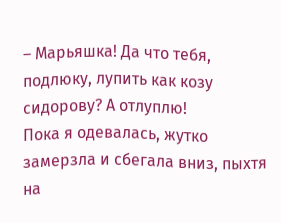– Марьяшка! Да что тебя, подлюку, лупить как козу сидорову? А отлуплю!
Пока я одевалась, жутко замерзла и сбегала вниз, пыхтя на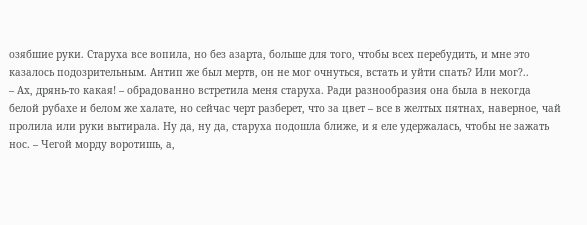озябшие руки. Старуха все вопила, но без азарта, больше для того, чтобы всех перебудить, и мне это казалось подозрительным. Антип же был мертв, он не мог очнуться, встать и уйти спать? Или мог?..
– Ах, дрянь-то какая! – обрадованно встретила меня старуха. Ради разнообразия она была в некогда белой рубахе и белом же халате, но сейчас черт разберет, что за цвет – все в желтых пятнах, наверное, чай пролила или руки вытирала. Ну да, ну да, старуха подошла ближе, и я еле удержалась, чтобы не зажать нос. – Чегой морду воротишь, а,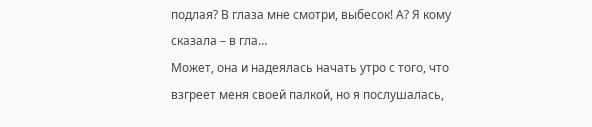подлая? В глаза мне смотри, выбесок! А? Я кому сказала – в гла…
Может, она и надеялась начать утро с того, что взгреет меня своей палкой, но я послушалась,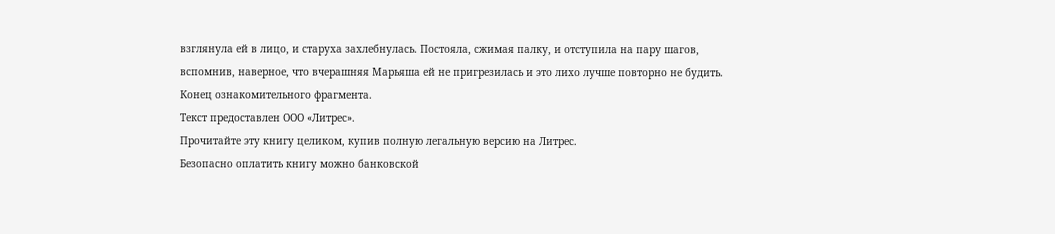взглянула ей в лицо, и старуха захлебнулась. Постояла, сжимая палку, и отступила на пару шагов, вспомнив, наверное, что вчерашняя Марьяша ей не пригрезилась и это лихо лучше повторно не будить.
Конец ознакомительного фрагмента.
Текст предоставлен ООО «Литрес».
Прочитайте эту книгу целиком, купив полную легальную версию на Литрес.
Безопасно оплатить книгу можно банковской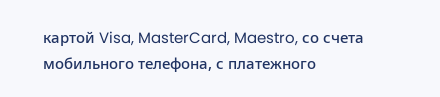картой Visa, MasterCard, Maestro, со счета мобильного телефона, с платежного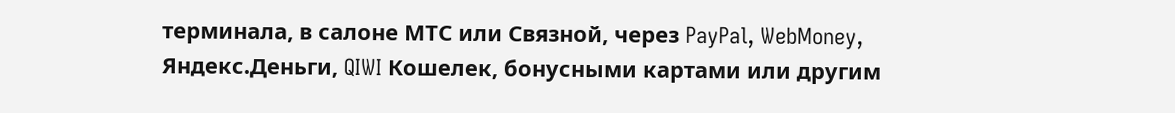терминала, в салоне МТС или Связной, через PayPal, WebMoney, Яндекс.Деньги, QIWI Кошелек, бонусными картами или другим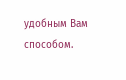удобным Вам способом.